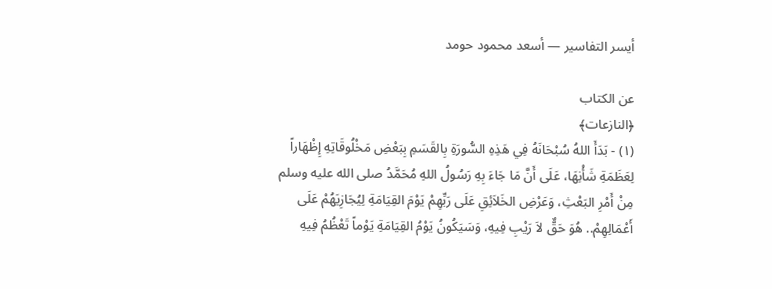أيسر التفاسير — أسعد محمود حومد

عن الكتاب
﴿النازعات﴾
(١) - بَدَأَ اللهُ سُبْحَانَهُ فِي هَذِهِ السُّورَةِ بِالقَسَمِ بِبَعْضِ مَخْلُوقَاتِهِ إِظْهَاراً لِعَظَمَةِ شَأْنِهَا، عَلَى أَنَّ مَا جَاءَ بِهِ رَسُولُ اللهِ مُحَمَّدُ صلى الله عليه وسلم مِنْ أَمْرِ البَعْثِ، وَعَرْضِ الخَلاَئِقِ عَلَى رَبِّهِمْ يَوْمَ القِيَامَةِ لِيُجَازِيَهُمْ عَلَى أَعْمَالِهِمْ.. هُوَ حَقٌّ لاَ رَيْبِ فِيهِ، وَسَيَكُونُ يَوْمُ القِيَامَةِ يَوْماً تَعْظُمُ فِيهِ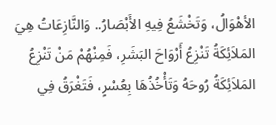الأهْوَالُ، وَتَخْشَعُ فِيهِ الأَبْصَارُ.. وَالنَّازِعَاتُ هِيَ المَلاَئِكَةُ تَنْزِعُ أَرْوَاحَ البَشَرِ، فَمِنْهُمْ مَنْ تَنْزِعُ المَلاَئِكَةُ رُوحَهُ وَتَأْخُذُهَا بِعُسْرٍ، فَتَغْرَقُ فِي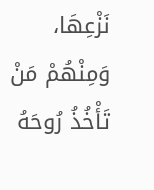نَزْعِهَا، وَمِنْهُمْ مَنْ تَأْخُذُ رُوحَهُ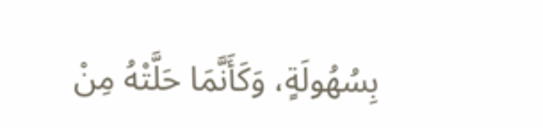بِسُهُولَةٍ، وَكَأَنَّمَا حَلَّتْهُ مِنْ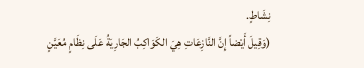نِشَاطٍ.
(وَقِيلَ أَيْضاً إِنَّ النَّازِعَاتِ هِيَ الكَوَاكِبُ الجَارِيَةُ عَلَى نِظَامٍ مُعَيَّنٍ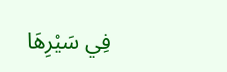فِي سَيْرِهَا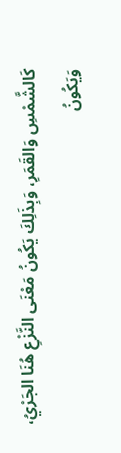كَالشَّمْسِ وَالقَمَرِ، وَبِذَلِكَ يَكُونُ مَعْنَى النَّزْعِ هُنَا الجَرْيُ، وَيَكُونُ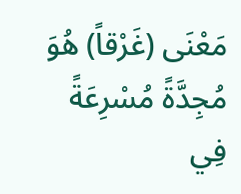مَعْنَى (غَرْقاً) هُوَ مُجِدَّةً مُسْرِعَةً فِي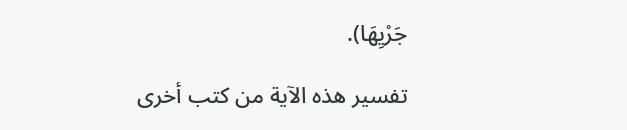جَرْيِهَا).

تفسير هذه الآية من كتب أخرى